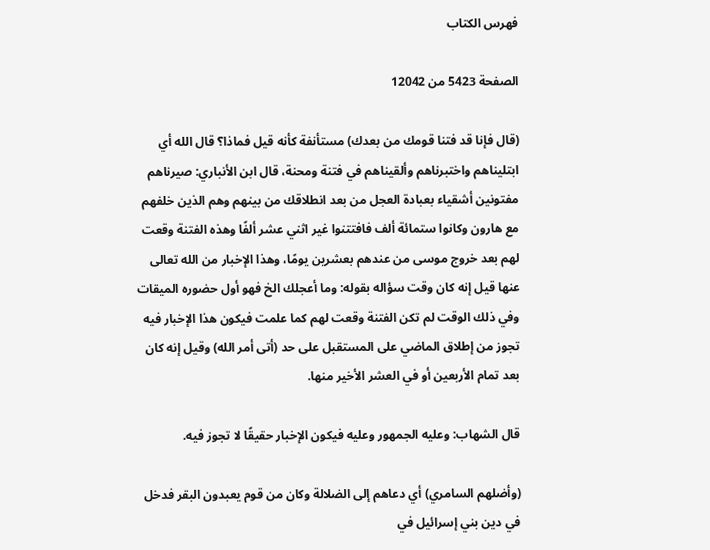فهرس الكتاب

الصفحة 5423 من 12042

(قال فإنا قد فتنا قومك من بعدك) مستأنفة كأنه قيل فماذا؟ قال الله أي ابتليناهم واختبرناهم وألقيناهم في فتنة ومحنة، قال ابن الأنباري: صيرناهم مفتونين أشقياء بعبادة العجل من بعد انطلاقك من بينهم وهم الذين خلفهم مع هارون وكانوا ستمائة ألف فافتتنوا غير اثني عشر ألفًا وهذه الفتنة وقعت لهم بعد خروج موسى من عندهم بعشرين يومًا، وهذا الإخبار من الله تعالى عنها قيل إنه كان وقت سؤاله بقوله: وما أعجلك الخ فهو أول حضوره الميقات وفي ذلك الوقت لم تكن الفتنة وقعت لهم كما علمت فيكون هذا الإخبار فيه تجوز من إطلاق الماضي على المستقبل على حد (أتى أمر الله) وقيل إنه كان بعد تمام الأربعين أو في العشر الأخير منها.

قال الشهاب: وعليه الجمهور وعليه فيكون الإخبار حقيقًا لا تجوز فيه.

(وأضلهم السامري) أي دعاهم إلى الضلالة وكان من قوم يعبدون البقر فدخل في دين بني إسرائيل في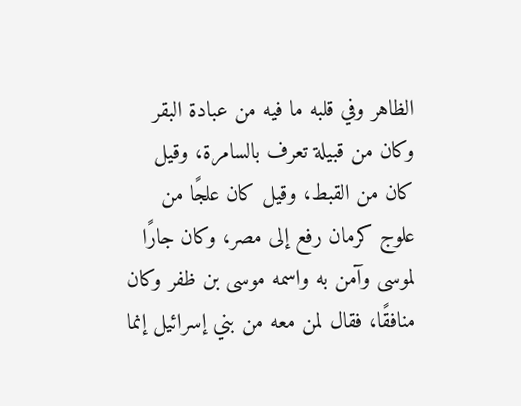الظاهر وفي قلبه ما فيه من عبادة البقر وكان من قبيلة تعرف بالسامرة، وقيل كان من القبط، وقيل كان علجًا من علوج كرمان رفع إلى مصر، وكان جارًا لموسى وآمن به واسمه موسى بن ظفر وكان منافقًا، فقال لمن معه من بني إسرائيل إنما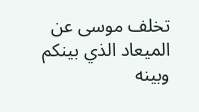تخلف موسى عن الميعاد الذي بينكم وبينه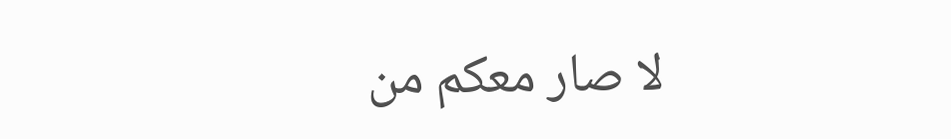لا صار معكم من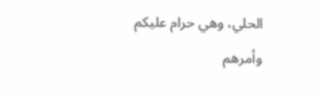الحلي، وهي حرام عليكم وأمرهم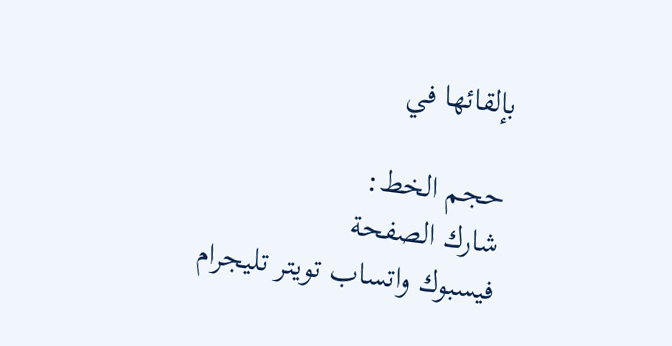بإلقائها في

حجم الخط:
شارك الصفحة
فيسبوك واتساب تويتر تليجرام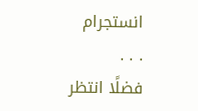انستجرام
. . .
فضلًا انتظر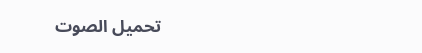تحميل الصوت